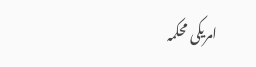امریکی محکمہ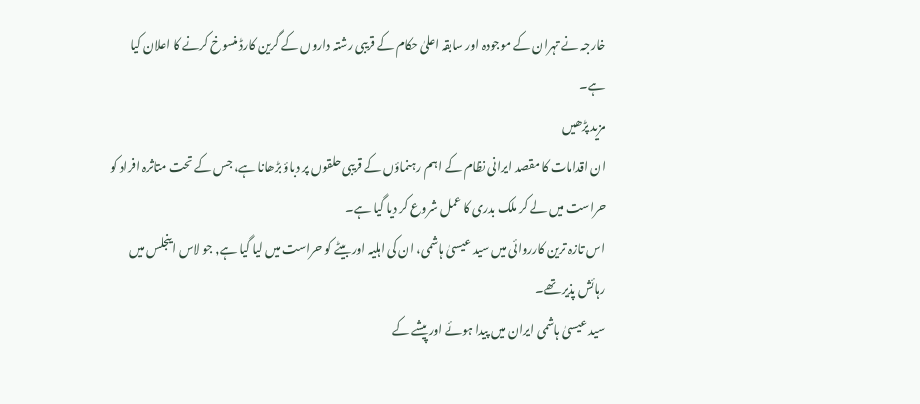خارجہ نے تہران کے موجودہ اور سابقہ اعلیٰ حکام کے قریبی رشتہ داروں کے گرین کارڈ منسوخ کرنے کا اعلان کیا ہے۔
مزید پڑھیں
ان اقدامات کا مقصد ایرانی نظام کے اہم رہنماؤں کے قریبی حلقوں پر دباؤ بڑھانا ہے، جس کے تحت متاثرہ افراد کو حراست میں لے کر ملک بدری کا عمل شروع کر دیا گیا ہے۔
اس تازہ ترین کارروائی میں سید عیسیٰ ہاشمی، ان کی اہلیہ اور بیٹے کو حراست میں لیا گیا ہے, جو لاس اینجلس میں رہائش پذیر تھے۔
سید عیسیٰ ہاشمی ایران میں پیدا ہوئے اور پیشے کے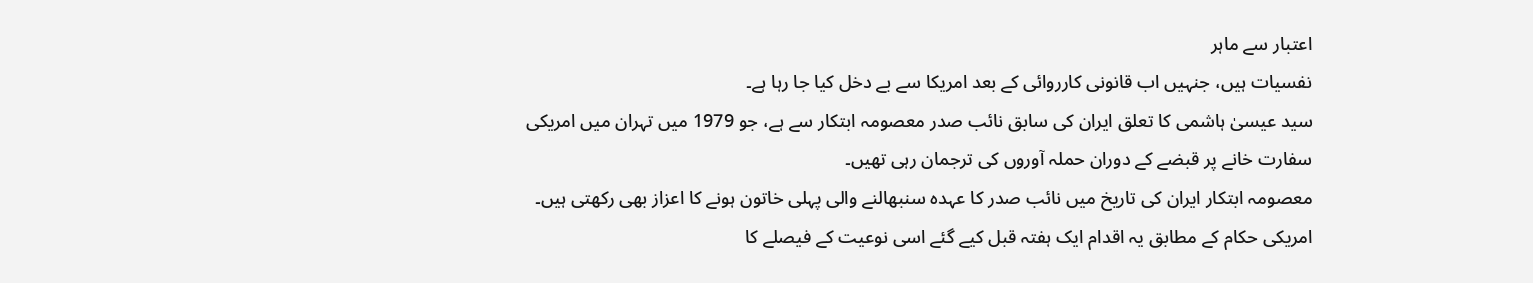اعتبار سے ماہر
نفسیات ہیں، جنہیں اب قانونی کارروائی کے بعد امریکا سے بے دخل کیا جا رہا ہے۔
سید عیسیٰ ہاشمی کا تعلق ایران کی سابق نائب صدر معصومہ ابتکار سے ہے، جو 1979 میں تہران میں امریکی سفارت خانے پر قبضے کے دوران حملہ آوروں کی ترجمان رہی تھیں۔
معصومہ ابتکار ایران کی تاریخ میں نائب صدر کا عہدہ سنبھالنے والی پہلی خاتون ہونے کا اعزاز بھی رکھتی ہیں۔
امریکی حکام کے مطابق یہ اقدام ایک ہفتہ قبل کیے گئے اسی نوعیت کے فیصلے کا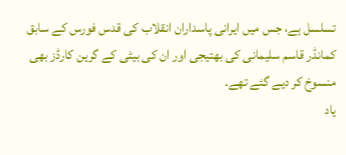تسلسل ہے، جس میں ایرانی پاسداران انقلاب کی قدس فورس کے سابق کمانڈر قاسم سلیمانی کی بھتیجی اور ان کی بیٹی کے گرین کارڈز بھی منسوخ کر دیے گئے تھے۔
یاد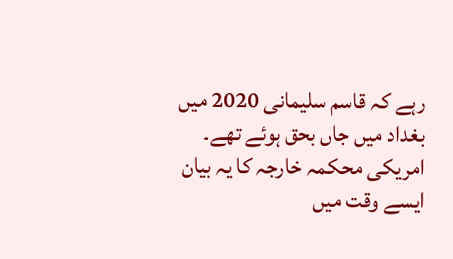رہے کہ قاسم سلیمانی 2020 میں بغداد میں جاں بحق ہوئے تھے۔
امریکی محکمہ خارجہ کا یہ بیان ایسے وقت میں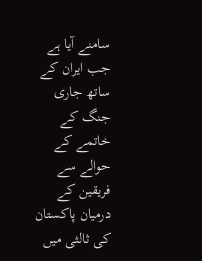سامنے آیا ہے جب ایران کے ساتھ جاری جنگ کے خاتمے کے حوالے سے فریقین کے درمیان پاکستان کی ثالثی میں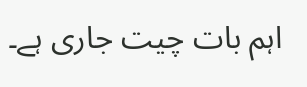اہم بات چیت جاری ہے۔